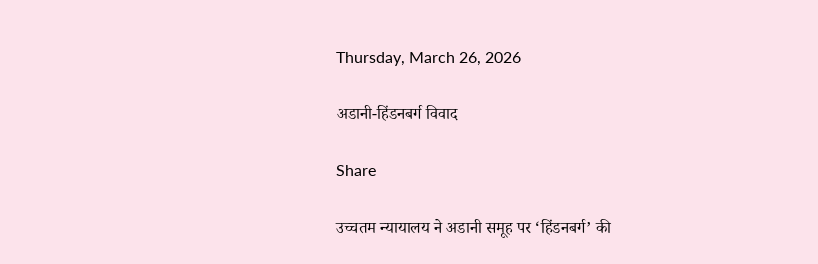Thursday, March 26, 2026

अडानी-हिंडनबर्ग विवाद

Share

उच्चतम न्यायालय ने ‌अडानी समूह पर ‘हिंडनबर्ग’ की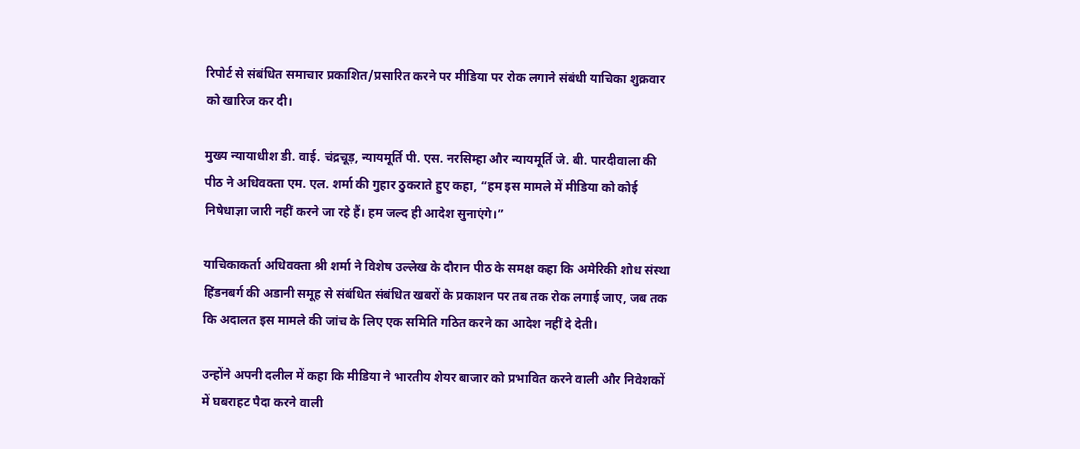रिपोर्ट से संबंधित समाचार प्रकाशित/प्रसारित करने पर मीडिया पर रोक लगाने संबंधी याचिका शुक्रवार को खारिज कर दी।

मुख्य न्यायाधीश डी. वाई. चंद्रचूड़, न्यायमूर्ति पी. एस. नरसिम्हा और न्यायमूर्ति जे. बी. पारदीवाला की पीठ ने अधिवक्ता एम. एल. शर्मा की गुहार ठुकराते हुए कहा, “हम इस मामले में मीडिया को कोई निषेधाज्ञा जारी नहीं करने जा रहे हैं। हम जल्द ही आदेश सुनाएंगे।”

याचिकाकर्ता अधिवक्ता श्री शर्मा ने विशेष उल्लेख के दौरान पीठ के समक्ष कहा कि अमेरिकी शोध संस्था हिंडनबर्ग की अडानी समूह से संबंधित संबंधित खबरों के प्रकाशन पर तब तक रोक लगाई जाए, जब तक कि अदालत इस मामले की जांच के लिए एक समिति गठित करने का आदेश नहीं दे देती।

उन्होंने अपनी दलील में कहा कि मीडिया ने भारतीय शेयर बाजार को प्रभावित करने वाली और निवेशकों में घबराहट पैदा करने वाली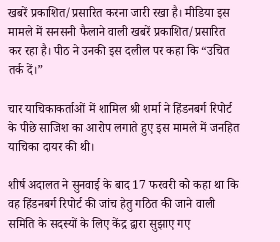खबरें प्रकाशित/प्रसारित करना जारी रखा है। मीडिया इस मामले में सनसनी फैलाने वाली खबरें प्रकाशित/प्रसारित कर रहा है। पीठ ने उनकी इस दलील पर कहा कि “उचित तर्क दें।”

चार याचिकाकर्ताओं में शामिल श्री शर्मा ने हिंडनबर्ग रिपोर्ट के पीछे साजिश का आरोप लगाते हुए इस मामले में जनहित याचिका दायर की थी।

शीर्ष अदालत ने सुनवाई के बाद 17 फरवरी को कहा था कि वह हिंडनबर्ग रिपोर्ट की जांच हेतु गठित की जाने वाली समिति के सदस्यों के लिए केंद्र द्वारा सुझाए गए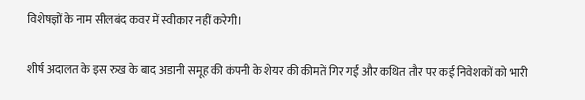विशेषज्ञों के नाम सीलबंद कवर में स्वीकार नहीं करेगी।

शीर्ष अदालत के इस रुख के बाद अडानी समूह की कंपनी के शेयर की कीमतें गिर गईं और कथित तौर पर कई निवेशकों को भारी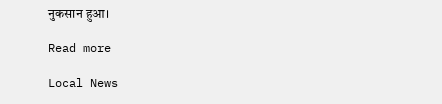नुकसान हुआ।

Read more

Local News